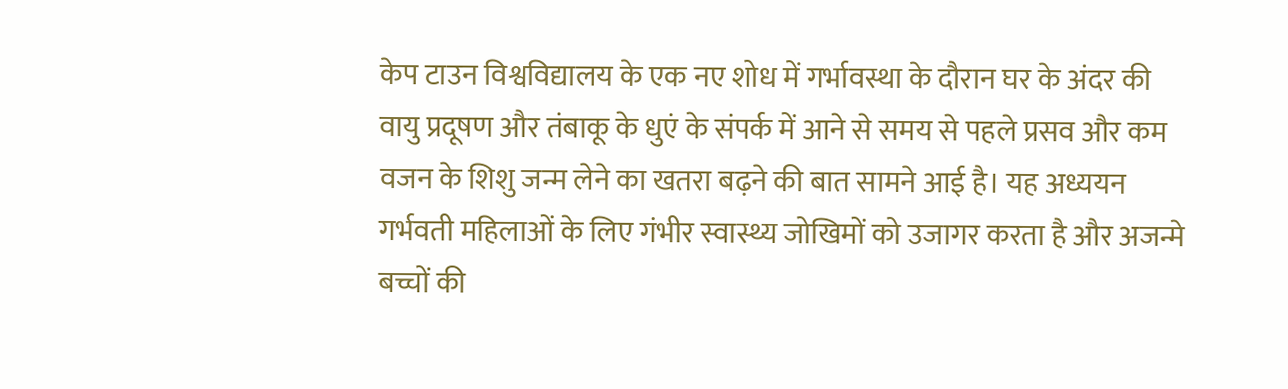केप टाउन विश्वविद्यालय के एक नए शोध में गर्भावस्था के दौरान घर के अंदर की वायु प्रदूषण और तंबाकू के धुएं के संपर्क में आने से समय से पहले प्रसव और कम वजन के शिशु जन्म लेने का खतरा बढ़ने की बात सामने आई है। यह अध्ययन गर्भवती महिलाओं के लिए गंभीर स्वास्थ्य जोखिमों को उजागर करता है और अजन्मे बच्चों की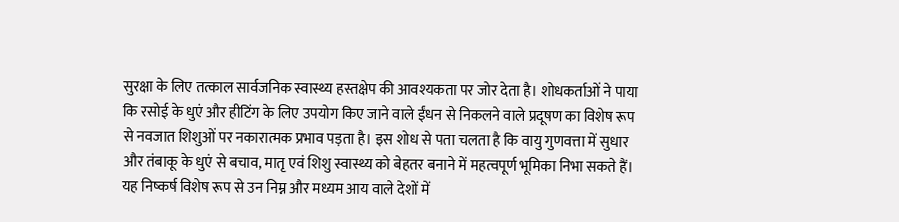सुरक्षा के लिए तत्काल सार्वजनिक स्वास्थ्य हस्तक्षेप की आवश्यकता पर जोर देता है। शोधकर्ताओं ने पाया कि रसोई के धुएं और हीटिंग के लिए उपयोग किए जाने वाले ईंधन से निकलने वाले प्रदूषण का विशेष रूप से नवजात शिशुओं पर नकारात्मक प्रभाव पड़ता है। इस शोध से पता चलता है कि वायु गुणवत्ता में सुधार और तंबाकू के धुएं से बचाव, मातृ एवं शिशु स्वास्थ्य को बेहतर बनाने में महत्वपूर्ण भूमिका निभा सकते हैं। यह निष्कर्ष विशेष रूप से उन निम्न और मध्यम आय वाले देशों में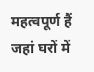महत्वपूर्ण हैं जहां घरों में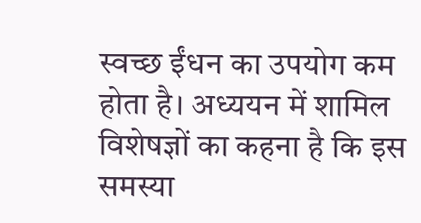स्वच्छ ईंधन का उपयोग कम होता है। अध्ययन में शामिल विशेषज्ञों का कहना है कि इस समस्या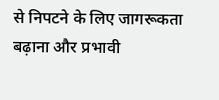से निपटने के लिए जागरूकता बढ़ाना और प्रभावी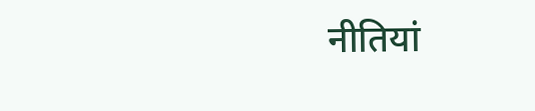नीतियां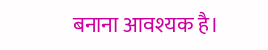बनाना आवश्यक है।